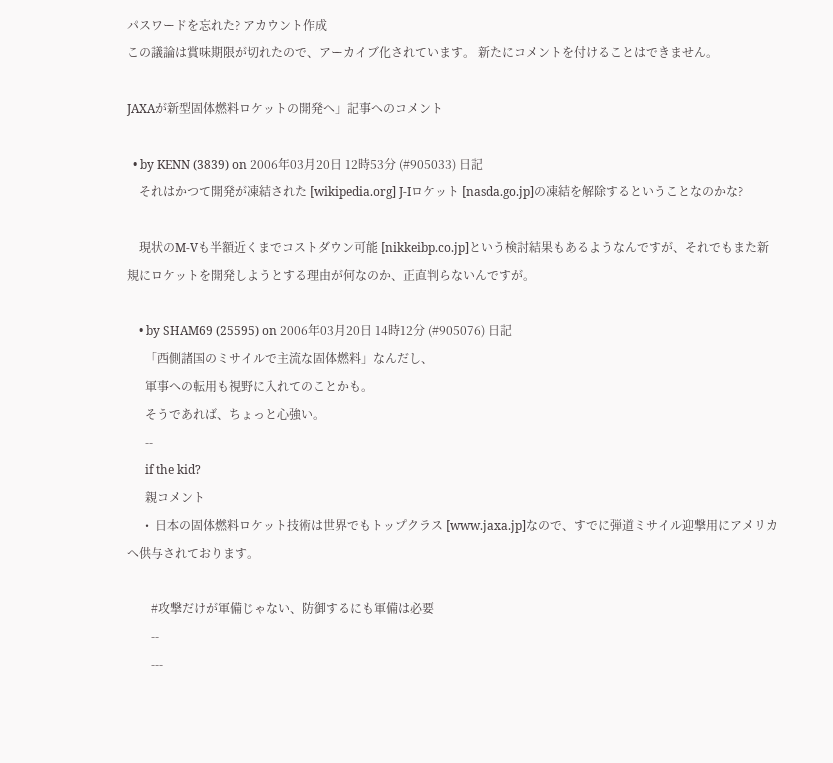パスワードを忘れた? アカウント作成
この議論は賞味期限が切れたので、アーカイブ化されています。 新たにコメントを付けることはできません。

JAXAが新型固体燃料ロケットの開発へ」記事へのコメント

  • by KENN (3839) on 2006年03月20日 12時53分 (#905033) 日記
    それはかつて開発が凍結された [wikipedia.org] J-Iロケット [nasda.go.jp]の凍結を解除するということなのかな?

    現状のM-Vも半額近くまでコストダウン可能 [nikkeibp.co.jp]という検討結果もあるようなんですが、それでもまた新規にロケットを開発しようとする理由が何なのか、正直判らないんですが。

    • by SHAM69 (25595) on 2006年03月20日 14時12分 (#905076) 日記
      「西側諸国のミサイルで主流な固体燃料」なんだし、
      軍事への転用も視野に入れてのことかも。
      そうであれば、ちょっと心強い。
      --
      if the kid?
      親コメント
      •  日本の固体燃料ロケット技術は世界でもトップクラス [www.jaxa.jp]なので、すでに弾道ミサイル迎撃用にアメリカへ供与されております。

        #攻撃だけが軍備じゃない、防御するにも軍備は必要
        --
        ---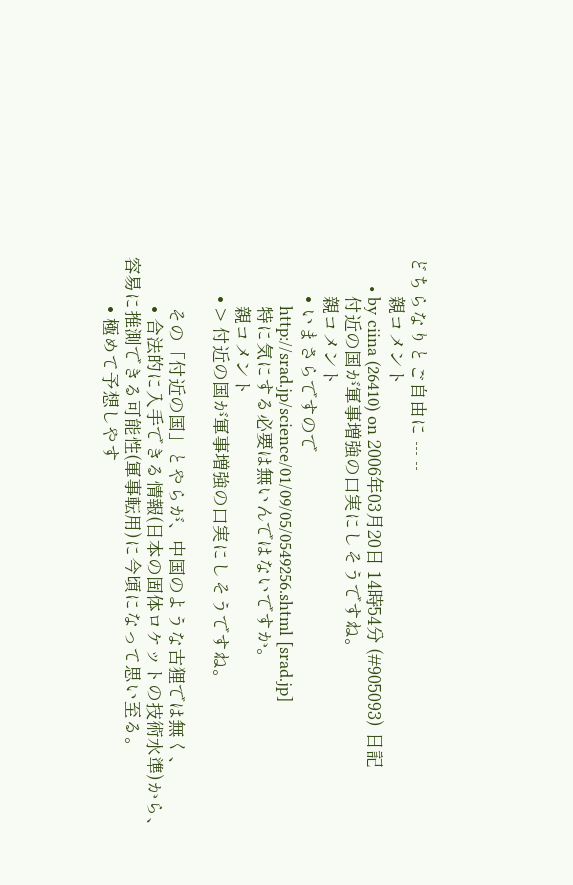どちらなりとご自由に --- --
        親コメント
      • by ciina (26410) on 2006年03月20日 14時54分 (#905093) 日記
        付近の国が軍事増強の口実にしそうですね。
        親コメント
        • いまさらですので
          http://srad.jp/science/01/09/05/0549256.shtml [srad.jp]
          特に気にする必要は無いんではないですか。
          親コメント
        • > 付近の国が軍事増強の口実にしそうですね。

          その「付近の国」とやらが、中国のような古狸では無く、
          • 合法的に入手できる情報(日本の固体ロケットの技術水準)から、容易に推測できる可能性(軍事転用)に今頃になって思い至る。
          • 極めて予想しやす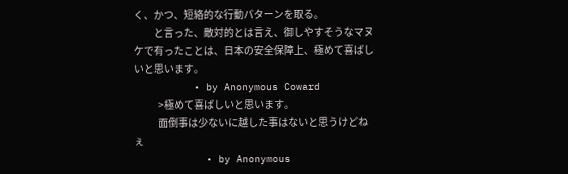く、かつ、短絡的な行動パターンを取る。
          と言った、敵対的とは言え、御しやすそうなマヌケで有ったことは、日本の安全保障上、極めて喜ばしいと思います。
          • by Anonymous Coward
            >極めて喜ばしいと思います。
            面倒事は少ないに越した事はないと思うけどねぇ
            • by Anonymous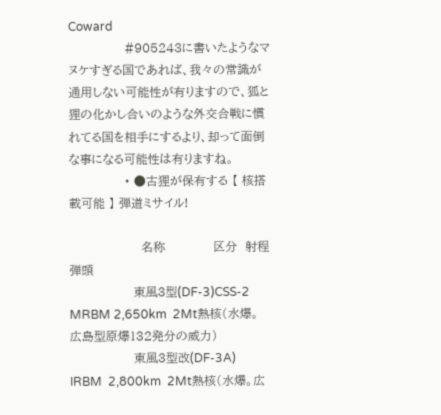Coward
              #905243に書いたようなマヌケすぎる国であれば、我々の常識が通用しない可能性が有りますので、狐と狸の化かし合いのような外交合戦に慣れてる国を相手にするより、却って面倒な事になる可能性は有りますね。
              • ●古狸が保有する 【 核搭載可能 】 弾道ミサイル!

                  名称            区分  射程          弾頭
                東風3型(DF-3)CSS-2   MRBM 2,650km  2Mt熱核(水爆。広島型原爆132発分の威力)
                東風3型改(DF-3A)     IRBM  2,800km  2Mt熱核(水爆。広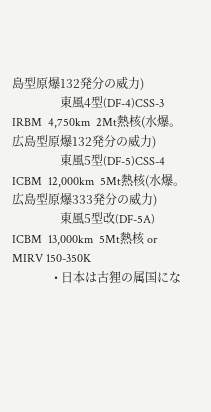島型原爆132発分の威力)
                東風4型(DF-4)CSS-3   IRBM  4,750km  2Mt熱核(水爆。広島型原爆132発分の威力)
                東風5型(DF-5)CSS-4   ICBM  12,000km  5Mt熱核(水爆。広島型原爆333発分の威力)
                東風5型改(DF-5A)     ICBM  13,000km  5Mt熱核 or MIRV 150-350K
              • 日本は古狸の属国にな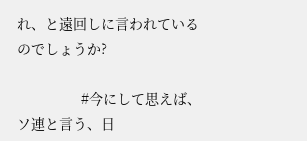れ、と遠回しに言われているのでしょうか?

                #今にして思えば、ソ連と言う、日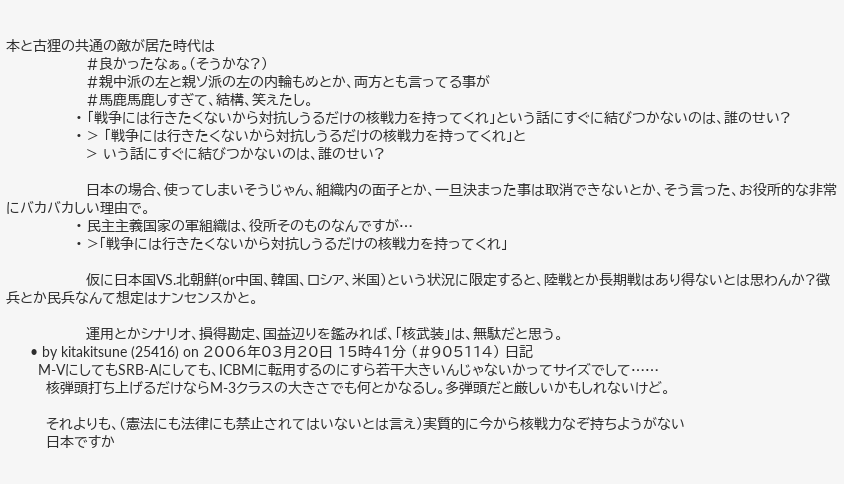本と古狸の共通の敵が居た時代は
                #良かったなぁ。(そうかな?)
                #親中派の左と親ソ派の左の内輪もめとか、両方とも言ってる事が
                #馬鹿馬鹿しすぎて、結構、笑えたし。
              • 「戦争には行きたくないから対抗しうるだけの核戦力を持ってくれ」という話にすぐに結びつかないのは、誰のせい?
              • > 「戦争には行きたくないから対抗しうるだけの核戦力を持ってくれ」と
                > いう話にすぐに結びつかないのは、誰のせい?

                日本の場合、使ってしまいそうじゃん、組織内の面子とか、一旦決まった事は取消できないとか、そう言った、お役所的な非常にバカバカしい理由で。
              • 民主主義国家の軍組織は、役所そのものなんですが…
              • >「戦争には行きたくないから対抗しうるだけの核戦力を持ってくれ」

                仮に日本国VS.北朝鮮(or中国、韓国、ロシア、米国)という状況に限定すると、陸戦とか長期戦はあり得ないとは思わんか?徴兵とか民兵なんて想定はナンセンスかと。

                運用とかシナリオ、損得勘定、国益辺りを鑑みれば、「核武装」は、無駄だと思う。
      • by kitakitsune (25416) on 2006年03月20日 15時41分 (#905114) 日記
        M-VにしてもSRB-Aにしても、ICBMに転用するのにすら若干大きいんじゃないかってサイズでして……
        核弾頭打ち上げるだけならM-3クラスの大きさでも何とかなるし。多弾頭だと厳しいかもしれないけど。

        それよりも、(憲法にも法律にも禁止されてはいないとは言え)実質的に今から核戦力なぞ持ちようがない
        日本ですか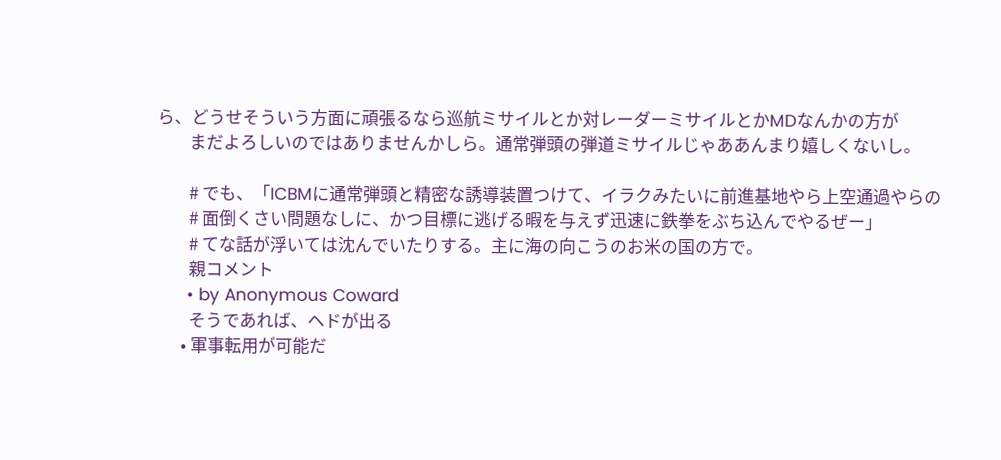ら、どうせそういう方面に頑張るなら巡航ミサイルとか対レーダーミサイルとかMDなんかの方が
        まだよろしいのではありませんかしら。通常弾頭の弾道ミサイルじゃああんまり嬉しくないし。

        # でも、「ICBMに通常弾頭と精密な誘導装置つけて、イラクみたいに前進基地やら上空通過やらの
        # 面倒くさい問題なしに、かつ目標に逃げる暇を与えず迅速に鉄拳をぶち込んでやるぜー」
        # てな話が浮いては沈んでいたりする。主に海の向こうのお米の国の方で。
        親コメント
      • by Anonymous Coward
        そうであれば、ヘドが出る
      • 軍事転用が可能だ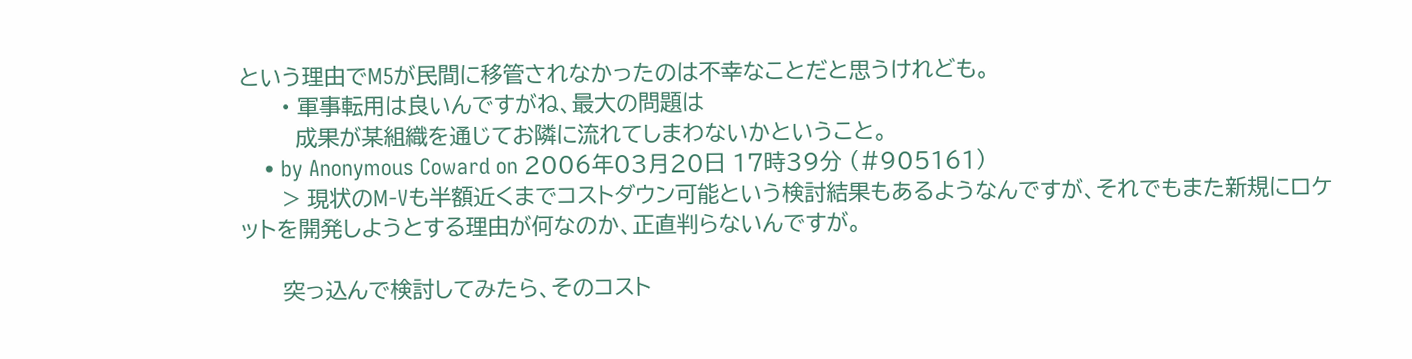という理由でM5が民間に移管されなかったのは不幸なことだと思うけれども。
      • 軍事転用は良いんですがね、最大の問題は
        成果が某組織を通じてお隣に流れてしまわないかということ。
    • by Anonymous Coward on 2006年03月20日 17時39分 (#905161)
      > 現状のM-Vも半額近くまでコストダウン可能という検討結果もあるようなんですが、それでもまた新規にロケットを開発しようとする理由が何なのか、正直判らないんですが。

      突っ込んで検討してみたら、そのコスト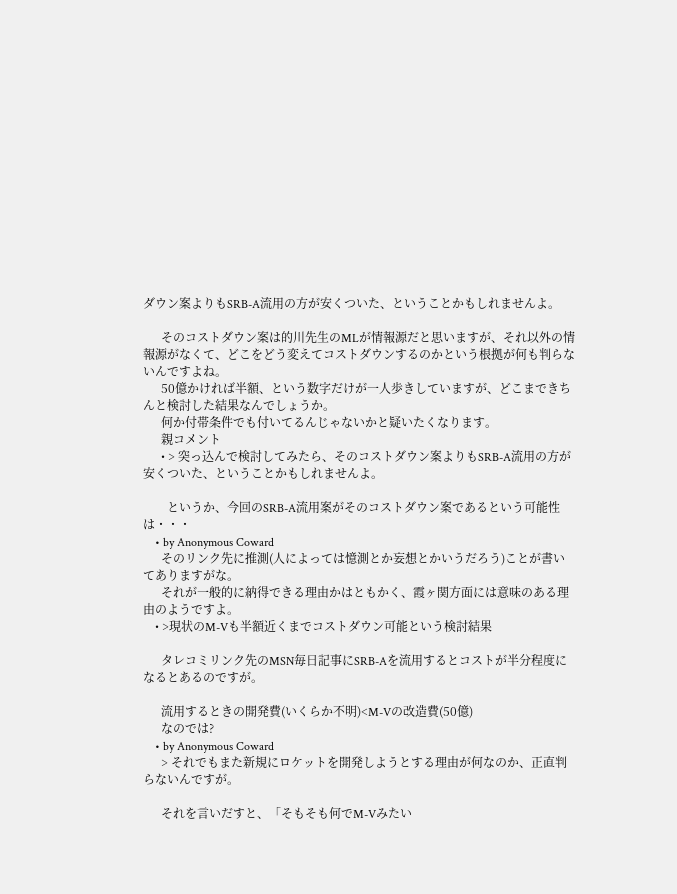ダウン案よりもSRB-A流用の方が安くついた、ということかもしれませんよ。

      そのコストダウン案は的川先生のMLが情報源だと思いますが、それ以外の情報源がなくて、どこをどう変えてコストダウンするのかという根拠が何も判らないんですよね。
      50億かければ半額、という数字だけが一人歩きしていますが、どこまできちんと検討した結果なんでしょうか。
      何か付帯条件でも付いてるんじゃないかと疑いたくなります。
      親コメント
      • > 突っ込んで検討してみたら、そのコストダウン案よりもSRB-A流用の方が安くついた、ということかもしれませんよ。

        というか、今回のSRB-A流用案がそのコストダウン案であるという可能性は・・・
    • by Anonymous Coward
      そのリンク先に推測(人によっては憶測とか妄想とかいうだろう)ことが書いてありますがな。
      それが一般的に納得できる理由かはともかく、霞ヶ関方面には意味のある理由のようですよ。
    • >現状のM-Vも半額近くまでコストダウン可能という検討結果

      タレコミリンク先のMSN毎日記事にSRB-Aを流用するとコストが半分程度になるとあるのですが。

      流用するときの開発費(いくらか不明)<M-Vの改造費(50億)
      なのでは?
    • by Anonymous Coward
      > それでもまた新規にロケットを開発しようとする理由が何なのか、正直判らないんですが。

      それを言いだすと、「そもそも何でM-Vみたい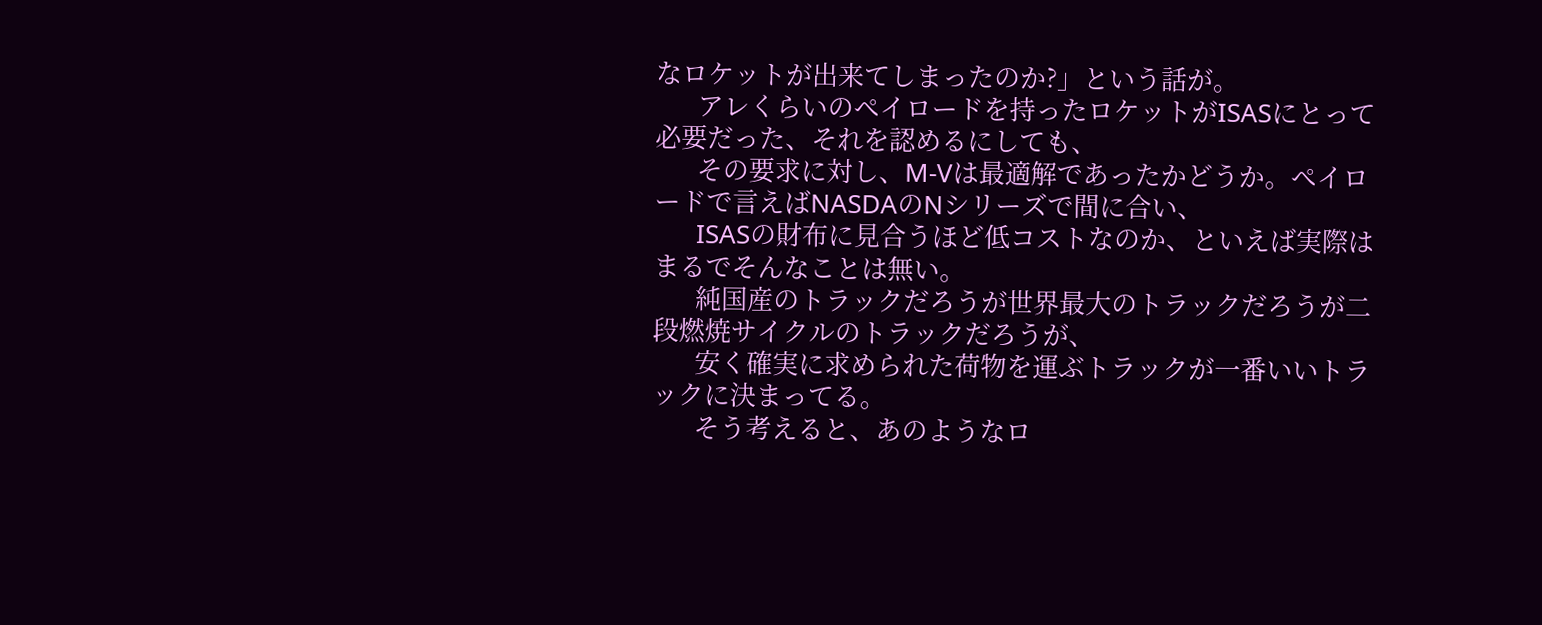なロケットが出来てしまったのか?」という話が。
      アレくらいのペイロードを持ったロケットがISASにとって必要だった、それを認めるにしても、
      その要求に対し、M-Vは最適解であったかどうか。ペイロードで言えばNASDAのNシリーズで間に合い、
      ISASの財布に見合うほど低コストなのか、といえば実際はまるでそんなことは無い。
      純国産のトラックだろうが世界最大のトラックだろうが二段燃焼サイクルのトラックだろうが、
      安く確実に求められた荷物を運ぶトラックが一番いいトラックに決まってる。
      そう考えると、あのようなロ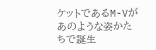ケットであるM-Vがあのような姿かたちで誕生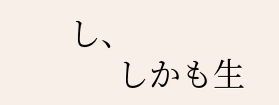し、
      しかも生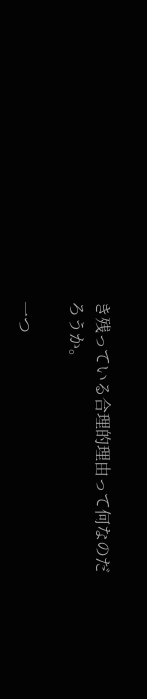き残っている合理的理由って何なのだろうか。

一つ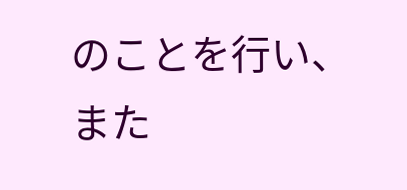のことを行い、また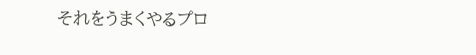それをうまくやるプロ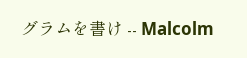グラムを書け -- Malcolm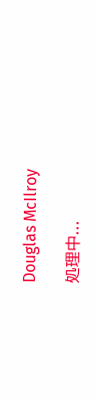Douglas McIlroy

処理中...